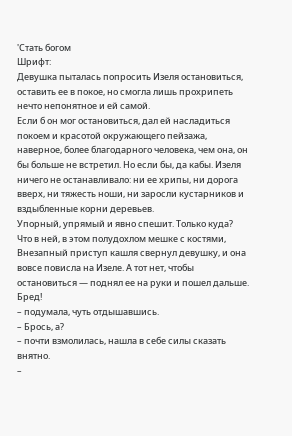'Стать богом
Шрифт:
Девушка пыталась попросить Изеля остановиться, оставить ее в покое, но смогла лишь прохрипеть нечто непонятное и ей самой.
Если б он мог остановиться, дал ей насладиться покоем и красотой окружающего пейзажа, наверное, более благодарного человека, чем она, он бы больше не встретил. Но если бы, да кабы. Изеля ничего не останавливало: ни ее хрипы, ни дорога вверх, ни тяжесть ноши, ни заросли кустарников и вздыбленные корни деревьев.
Упорный, упрямый и явно спешит. Только куда?
Что в ней, в этом полудохлом мешке с костями,
Внезапный приступ кашля свернул девушку, и она вовсе повисла на Изеле. А тот нет, чтобы остановиться — поднял ее на руки и пошел дальше.
Бред!
– подумала, чуть отдышавшись.
– Брось, а?
– почти взмолилась, нашла в себе силы сказать внятно.
–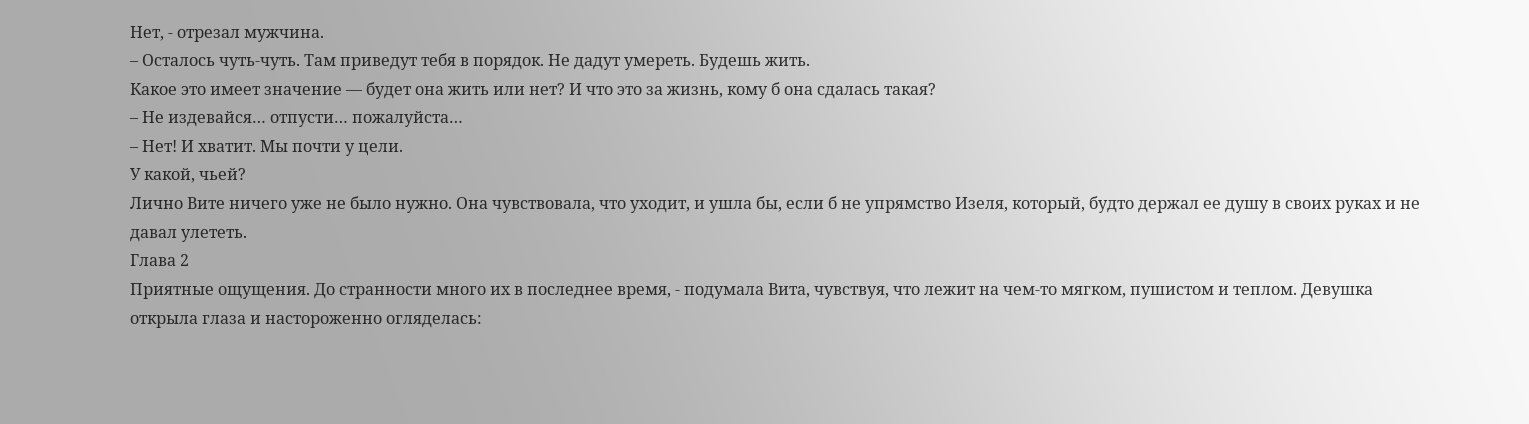Нет, - отрезал мужчина.
– Осталось чуть-чуть. Там приведут тебя в порядок. Не дадут умереть. Будешь жить.
Какое это имеет значение — будет она жить или нет? И что это за жизнь, кому б она сдалась такая?
– Не издевайся… отпусти… пожалуйста…
– Нет! И хватит. Мы почти у цели.
У какой, чьей?
Лично Вите ничего уже не было нужно. Она чувствовала, что уходит, и ушла бы, если б не упрямство Изеля, который, будто держал ее душу в своих руках и не давал улететь.
Глава 2
Приятные ощущения. До странности много их в последнее время, - подумала Вита, чувствуя, что лежит на чем-то мягком, пушистом и теплом. Девушка открыла глаза и настороженно огляделась: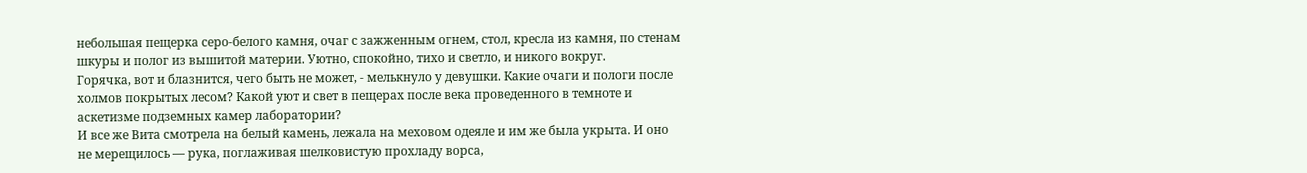небольшая пещерка серо-белого камня, очаг с зажженным огнем, стол, кресла из камня, по стенам шкуры и полог из вышитой материи. Уютно, спокойно, тихо и светло, и никого вокруг.
Горячка, вот и блазнится, чего быть не может, - мелькнуло у девушки. Какие очаги и пологи после холмов покрытых лесом? Какой уют и свет в пещерах после века проведенного в темноте и аскетизме подземных камер лаборатории?
И все же Вита смотрела на белый камень, лежала на меховом одеяле и им же была укрыта. И оно не мерещилось — рука, поглаживая шелковистую прохладу ворса,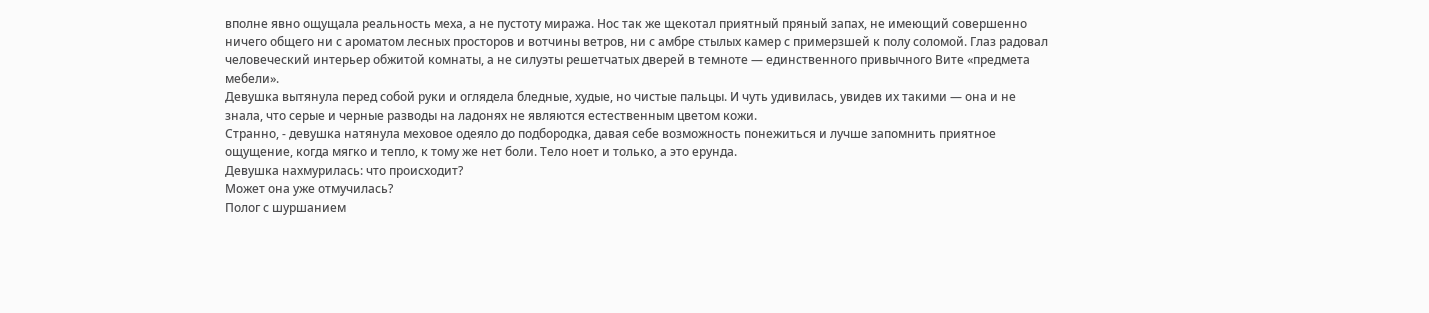вполне явно ощущала реальность меха, а не пустоту миража. Нос так же щекотал приятный пряный запах, не имеющий совершенно ничего общего ни с ароматом лесных просторов и вотчины ветров, ни с амбре стылых камер с примерзшей к полу соломой. Глаз радовал человеческий интерьер обжитой комнаты, а не силуэты решетчатых дверей в темноте — единственного привычного Вите «предмета мебели».
Девушка вытянула перед собой руки и оглядела бледные, худые, но чистые пальцы. И чуть удивилась, увидев их такими — она и не знала, что серые и черные разводы на ладонях не являются естественным цветом кожи.
Странно, - девушка натянула меховое одеяло до подбородка, давая себе возможность понежиться и лучше запомнить приятное ощущение, когда мягко и тепло, к тому же нет боли. Тело ноет и только, а это ерунда.
Девушка нахмурилась: что происходит?
Может она уже отмучилась?
Полог с шуршанием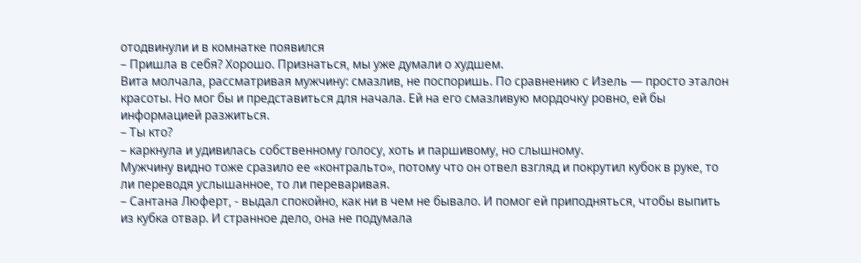отодвинули и в комнатке появился
– Пришла в себя? Хорошо. Признаться, мы уже думали о худшем.
Вита молчала, рассматривая мужчину: смазлив, не поспоришь. По сравнению с Изель — просто эталон красоты. Но мог бы и представиться для начала. Ей на его смазливую мордочку ровно, ей бы информацией разжиться.
– Ты кто?
– каркнула и удивилась собственному голосу, хоть и паршивому, но слышному.
Мужчину видно тоже сразило ее «контральто», потому что он отвел взгляд и покрутил кубок в руке, то ли переводя услышанное, то ли переваривая.
– Сантана Люферт, - выдал спокойно, как ни в чем не бывало. И помог ей приподняться, чтобы выпить из кубка отвар. И странное дело, она не подумала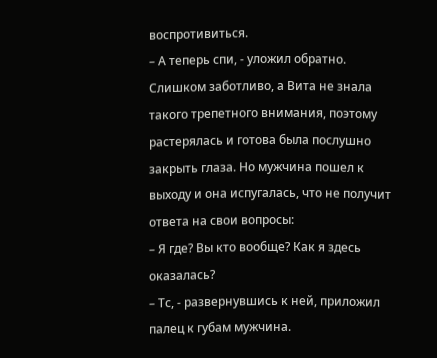воспротивиться.
– А теперь спи, - уложил обратно. Слишком заботливо, а Вита не знала такого трепетного внимания, поэтому растерялась и готова была послушно закрыть глаза. Но мужчина пошел к выходу и она испугалась, что не получит ответа на свои вопросы:
– Я где? Вы кто вообще? Как я здесь оказалась?
– Тс, - развернувшись к ней, приложил палец к губам мужчина.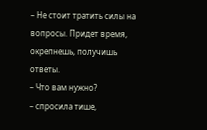– Не стоит тратить силы на вопросы. Придет время, окрепнешь, получишь ответы.
– Что вам нужно?
– спросила тише,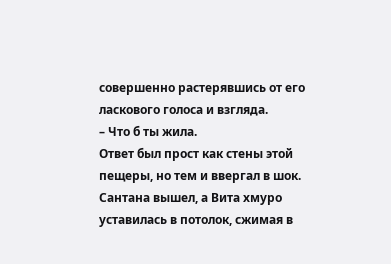совершенно растерявшись от его ласкового голоса и взгляда.
– Что б ты жила.
Ответ был прост как стены этой пещеры, но тем и ввергал в шок.
Сантана вышел, а Вита хмуро уставилась в потолок, сжимая в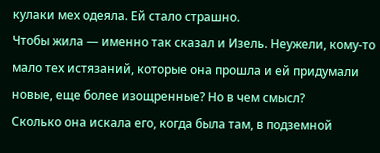кулаки мех одеяла. Ей стало страшно.
Чтобы жила — именно так сказал и Изель. Неужели, кому-то мало тех истязаний, которые она прошла и ей придумали новые, еще более изощренные? Но в чем смысл?
Сколько она искала его, когда была там, в подземной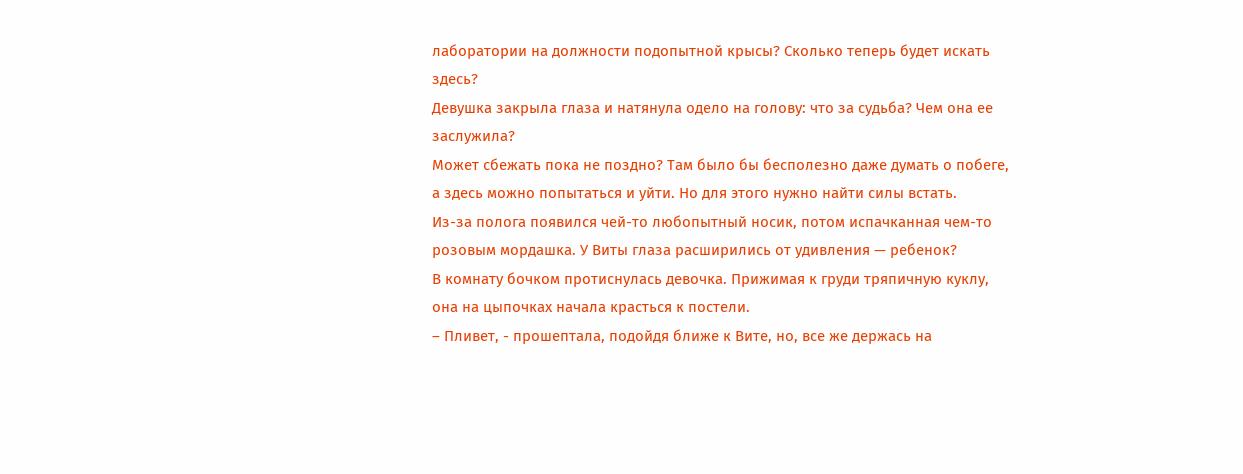лаборатории на должности подопытной крысы? Сколько теперь будет искать здесь?
Девушка закрыла глаза и натянула одело на голову: что за судьба? Чем она ее заслужила?
Может сбежать пока не поздно? Там было бы бесполезно даже думать о побеге, а здесь можно попытаться и уйти. Но для этого нужно найти силы встать.
Из-за полога появился чей-то любопытный носик, потом испачканная чем-то розовым мордашка. У Виты глаза расширились от удивления — ребенок?
В комнату бочком протиснулась девочка. Прижимая к груди тряпичную куклу, она на цыпочках начала красться к постели.
– Пливет, - прошептала, подойдя ближе к Вите, но, все же держась на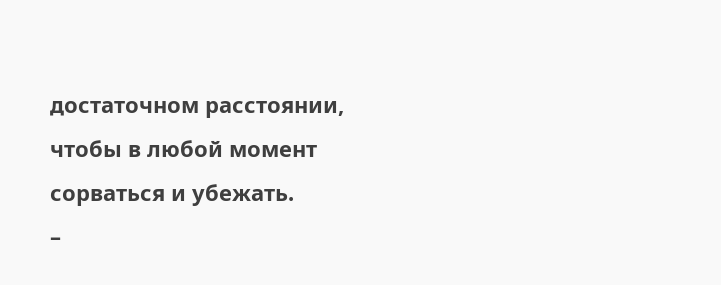достаточном расстоянии, чтобы в любой момент сорваться и убежать.
–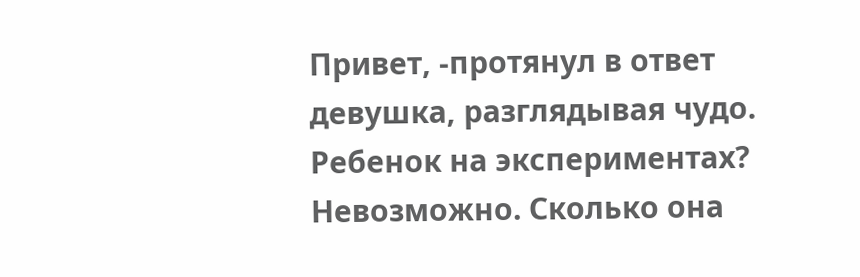Привет, -протянул в ответ девушка, разглядывая чудо. Ребенок на экспериментах? Невозможно. Сколько она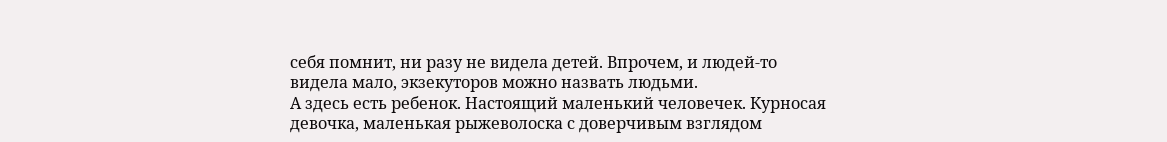себя помнит, ни разу не видела детей. Впрочем, и людей-то видела мало, экзекуторов можно назвать людьми.
А здесь есть ребенок. Настоящий маленький человечек. Курносая девочка, маленькая рыжеволоска с доверчивым взглядом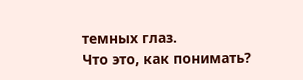темных глаз.
Что это, как понимать?